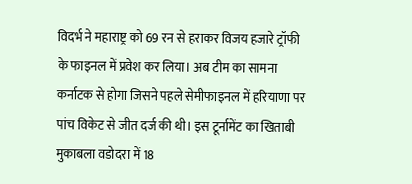विदर्भ ने महाराष्ट्र को 69 रन से हराकर विजय हजारे ट्रॉफी के फाइनल में प्रवेश कर लिया। अब टीम का सामना कर्नाटक से होगा जिसने पहले सेमीफाइनल में हरियाणा पर पांच विकेट से जीत दर्ज की थी। इस टूर्नामेंट का खिताबी मुकाबला वडोदरा में 18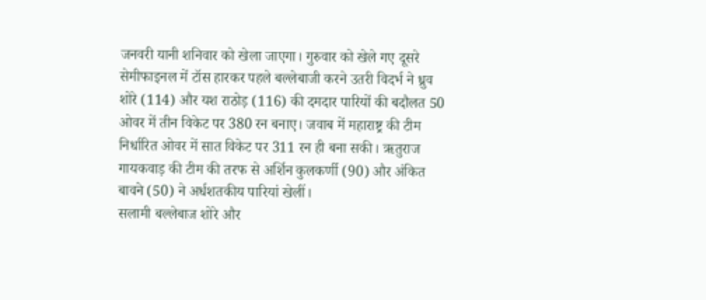जनवरी यानी शनिवार को खेला जाएगा। गुरुवार को खेले गए दूसरे सेमीफाइनल में टॉस हारकर पहले बल्लेबाजी करने उतरी विदर्भ ने ध्रुव शोरे (114) और यश राठोड़ (116) की दमदार पारियों की बदौलत 50 ओवर में तीन विकेट पर 380 रन बनाए। जवाब में महाराष्ट्र की टीम निर्धारित ओवर में सात विकेट पर 311 रन ही बना सकी। ऋतुराज गायकवाड़ की टीम की तरफ से अर्शिन कुलकर्णी (90) और अंकित बावने (50) ने अर्धशतकीय पारियां खेलीं।
सलामी बल्लेबाज शोरे और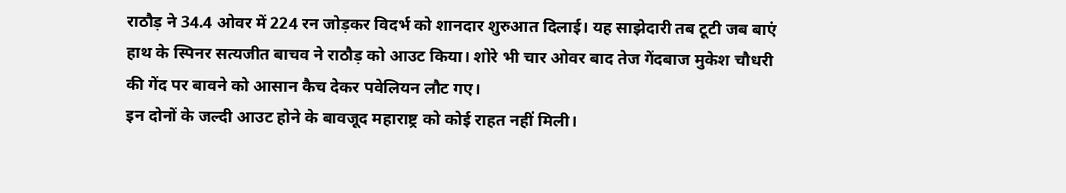राठौड़ ने 34.4 ओवर में 224 रन जोड़कर विदर्भ को शानदार शुरुआत दिलाई। यह साझेदारी तब टूटी जब बाएं हाथ के स्पिनर सत्यजीत बाचव ने राठौड़ को आउट किया। शोरे भी चार ओवर बाद तेज गेंदबाज मुकेश चौधरी की गेंद पर बावने को आसान कैच देकर पवेलियन लौट गए।
इन दोनों के जल्दी आउट होने के बावजूद महाराष्ट्र को कोई राहत नहीं मिली।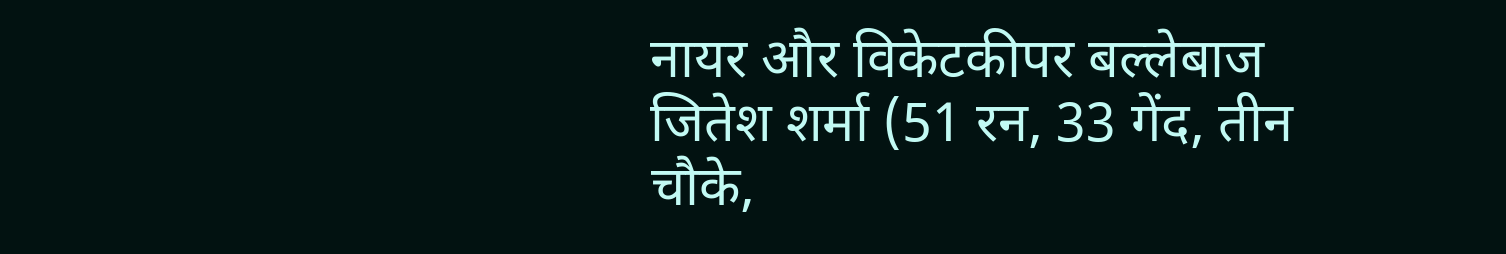नायर और विकेटकीपर बल्लेबाज जितेश शर्मा (51 रन, 33 गेंद, तीन चौके,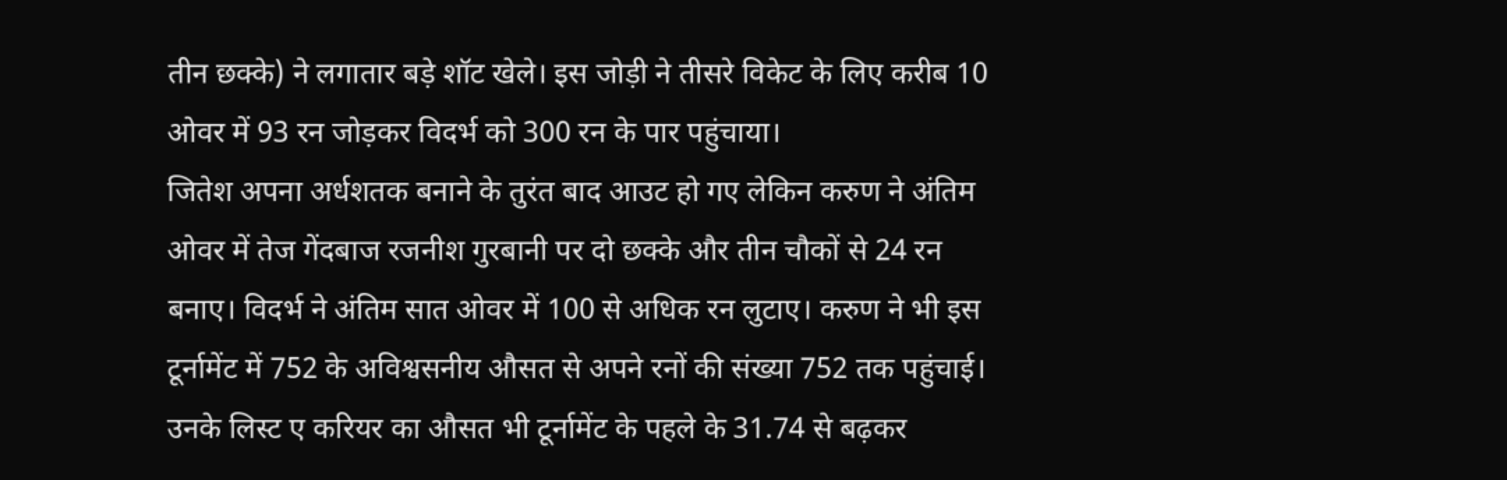तीन छक्के) ने लगातार बड़े शॉट खेले। इस जोड़ी ने तीसरे विकेट के लिए करीब 10 ओवर में 93 रन जोड़कर विदर्भ को 300 रन के पार पहुंचाया।
जितेश अपना अर्धशतक बनाने के तुरंत बाद आउट हो गए लेकिन करुण ने अंतिम ओवर में तेज गेंदबाज रजनीश गुरबानी पर दो छक्के और तीन चौकों से 24 रन बनाए। विदर्भ ने अंतिम सात ओवर में 100 से अधिक रन लुटाए। करुण ने भी इस टूर्नामेंट में 752 के अविश्वसनीय औसत से अपने रनों की संख्या 752 तक पहुंचाई। उनके लिस्ट ए करियर का औसत भी टूर्नामेंट के पहले के 31.74 से बढ़कर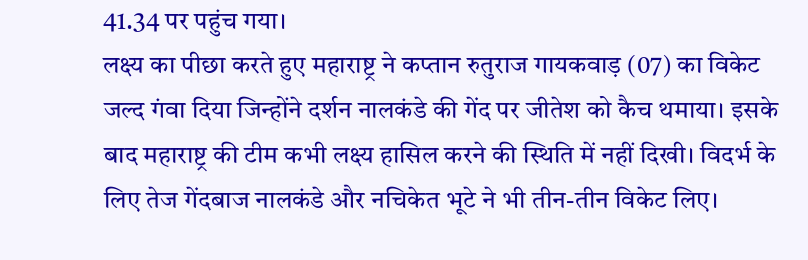41.34 पर पहुंच गया।
लक्ष्य का पीछा करते हुए महाराष्ट्र ने कप्तान रुतुराज गायकवाड़ (07) का विकेट जल्द गंवा दिया जिन्होंने दर्शन नालकंडे की गेंद पर जीतेश को कैच थमाया। इसके बाद महाराष्ट्र की टीम कभी लक्ष्य हासिल करने की स्थिति में नहीं दिखी। विदर्भ के लिए तेज गेंदबाज नालकंडे और नचिकेत भूटे ने भी तीन-तीन विकेट लिए।